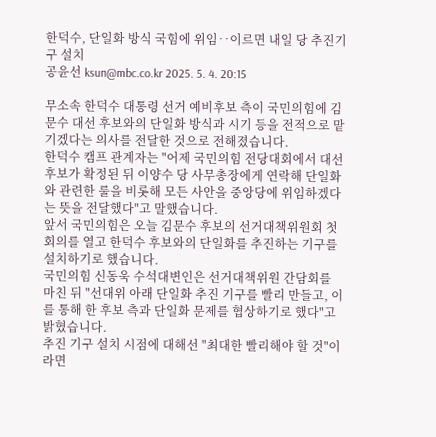한덕수, 단일화 방식 국힘에 위임‥이르면 내일 당 추진기구 설치
공윤선 ksun@mbc.co.kr 2025. 5. 4. 20:15

무소속 한덕수 대통령 선거 예비후보 측이 국민의힘에 김문수 대선 후보와의 단일화 방식과 시기 등을 전적으로 맡기겠다는 의사를 전달한 것으로 전해졌습니다.
한덕수 캠프 관계자는 "어제 국민의힘 전당대회에서 대선 후보가 확정된 뒤 이양수 당 사무총장에게 연락해 단일화와 관련한 룰을 비롯해 모든 사안을 중앙당에 위임하겠다는 뜻을 전달했다"고 말했습니다.
앞서 국민의힘은 오늘 김문수 후보의 선거대책위원회 첫 회의를 열고 한덕수 후보와의 단일화를 추진하는 기구를 설치하기로 했습니다.
국민의힘 신동욱 수석대변인은 선거대책위원 간담회를 마친 뒤 "선대위 아래 단일화 추진 기구를 빨리 만들고, 이를 통해 한 후보 측과 단일화 문제를 협상하기로 했다"고 밝혔습니다.
추진 기구 설치 시점에 대해선 "최대한 빨리해야 할 것"이라면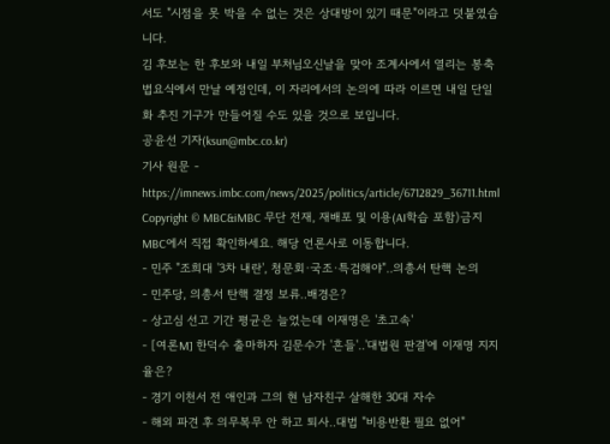서도 "시점을 못 박을 수 없는 것은 상대방이 있기 때문"이라고 덧붙였습니다.
김 후보는 한 후보와 내일 부처님오신날을 맞아 조계사에서 열리는 봉축법요식에서 만날 예정인데, 이 자리에서의 논의에 따라 이르면 내일 단일화 추진 기구가 만들어질 수도 있을 것으로 보입니다.
공윤선 기자(ksun@mbc.co.kr)
기사 원문 - https://imnews.imbc.com/news/2025/politics/article/6712829_36711.html
Copyright © MBC&iMBC 무단 전재, 재배포 및 이용(AI학습 포함)금지
MBC에서 직접 확인하세요. 해당 언론사로 이동합니다.
- 민주 "조희대 '3차 내란', 청문회·국조·특검해야"‥의총서 탄핵 논의
- 민주당, 의총서 탄핵 결정 보류‥배경은?
- 상고심 선고 기간 평균은 늘었는데 이재명은 '초고속'
- [여론M] 한덕수 출마하자 김문수가 '흔들'‥'대법원 판결'에 이재명 지지율은?
- 경기 이천서 전 애인과 그의 현 남자친구 살해한 30대 자수
- 해외 파견 후 의무복무 안 하고 퇴사‥대법 "비용반환 필요 없어"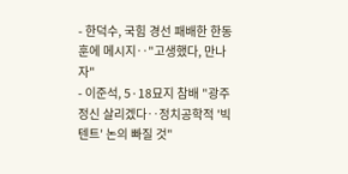- 한덕수, 국힘 경선 패배한 한동훈에 메시지‥"고생했다, 만나자"
- 이준석, 5·18묘지 참배 "광주 정신 살리겠다‥정치공학적 '빅텐트' 논의 빠질 것"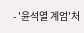- '윤석열 계엄'처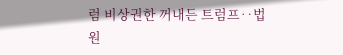럼 비상권한 꺼내든 트럼프‥법원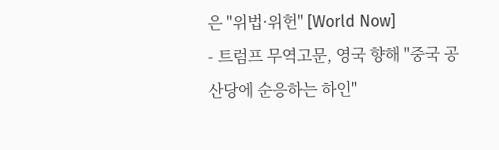은 "위법·위헌" [World Now]
- 트럼프 무역고문, 영국 향해 "중국 공산당에 순응하는 하인"